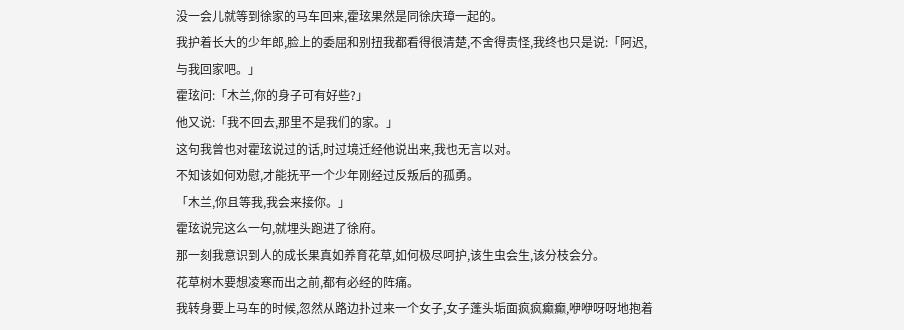没一会儿就等到徐家的马车回来,霍玹果然是同徐庆璋一起的。
我护着长大的少年郎,脸上的委屈和别扭我都看得很清楚,不舍得责怪,我终也只是说:「阿迟,与我回家吧。」
霍玹问:「木兰,你的身子可有好些?」
他又说:「我不回去,那里不是我们的家。」
这句我曾也对霍玹说过的话,时过境迁经他说出来,我也无言以对。
不知该如何劝慰,才能抚平一个少年刚经过反叛后的孤勇。
「木兰,你且等我,我会来接你。」
霍玹说完这么一句,就埋头跑进了徐府。
那一刻我意识到人的成长果真如养育花草,如何极尽呵护,该生虫会生,该分枝会分。
花草树木要想凌寒而出之前,都有必经的阵痛。
我转身要上马车的时候,忽然从路边扑过来一个女子,女子蓬头垢面疯疯癫癫,咿咿呀呀地抱着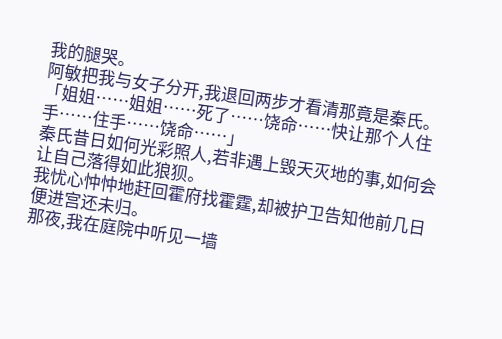我的腿哭。
阿敏把我与女子分开,我退回两步才看清那竟是秦氏。
「姐姐……姐姐……死了……饶命……快让那个人住手……住手……饶命……」
秦氏昔日如何光彩照人,若非遇上毁天灭地的事,如何会让自己落得如此狼狈。
我忧心忡忡地赶回霍府找霍霆,却被护卫告知他前几日便进宫还未归。
那夜,我在庭院中听见一墙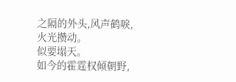之隔的外头,风声鹤唳,火光攒动。
似要塌天。
如今的霍霆权倾朝野,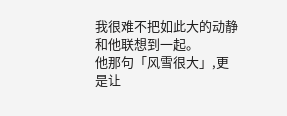我很难不把如此大的动静和他联想到一起。
他那句「风雪很大」,更是让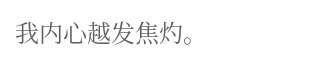我内心越发焦灼。